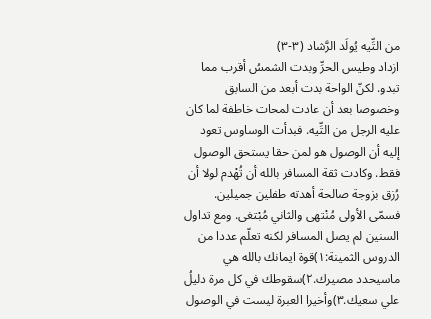من التِّيه يُولَد الرَّشاد (٣-٣)
ازداد وطيس الحرِّ وبدت الشمسُ أقرب مما تبدو. لكنّ الواحة بدت أبعد من السابق وخصوصا بعد أن عادت لمحات خاطفة لما كان عليه الرجل من التِّيه. فبدأت الوساوس تعود إليه أن الوصول هو لمن حقا يستحق الوصول فقط. وكادت ثقة المسافر بالله أن تُهْدم لولا أن رُزق بزوجة صالحة أهدته طفلين جميلين. فسمّى الأولى مُنْتهى والثاني مُبْتغى. ومع تداول السنين لم يصل المسافر لكنه تعلّم عددا من الدروس الثمينة:١)قوة ايمانك بالله هي ماسيحدد مصيرك.٢)سقوطك في كل مرة دليلُ علي سعيك.٣)وأخيرا العبرة ليست في الوصول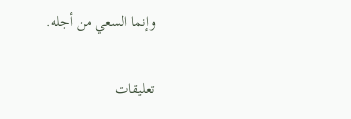وإنما السعي من أجله.

تعليقات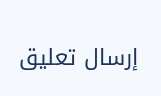إرسال تعليق